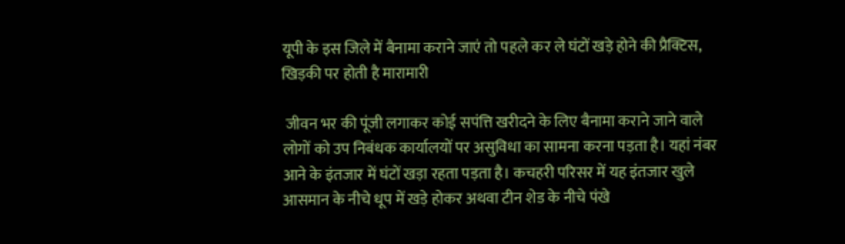यूपी के इस जिले में बैनामा कराने जाएं तो पहले कर ले घंटों खड़े होने की प्रैक्टिस, खिड़की पर होती है मारामारी

 जीवन भर की पूंजी लगाकर कोई सपंत्ति खरीदने के लिए बैनामा कराने जाने वाले लोगों को उप निबंधक कार्यालयों पर असुविधा का सामना करना पड़ता है। यहां नंबर आने के इंतजार में घंटों खड़ा रहता पड़ता है। कचहरी परिसर में यह इंतजार खुले आसमान के नीचे धूप में खड़े होकर अथवा टीन शेड के नीचे पंखे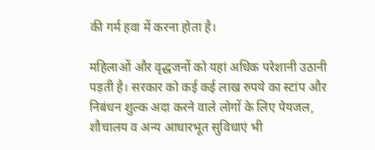की गर्म हवा में करना होता है।

महिलाओं और वृद्धजनों को यहां अधिक परेशानी उठानी पड़ती है। सरकार को कई कई लाख रुपये का स्टांप और निबंधन शुल्क अदा करने वाले लोगों के लिए पेयजल, शौचालय व अन्य आधारभूत सुविधाएं भी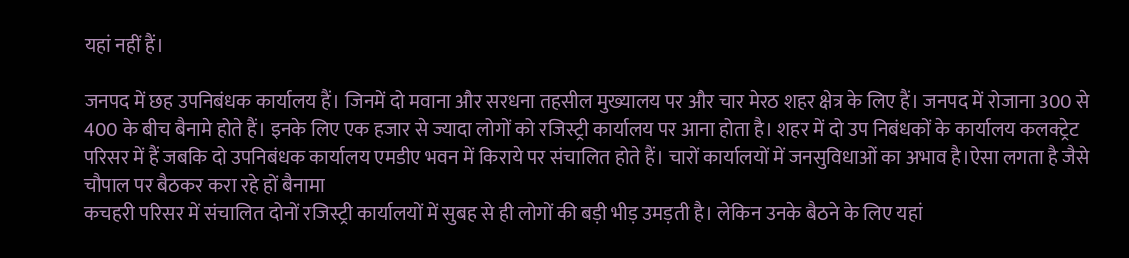यहां नहीं हैं।

जनपद में छह उपनिबंधक कार्यालय हैं। जिनमें दो मवाना और सरधना तहसील मुख्यालय पर और चार मेरठ शहर क्षेत्र के लिए हैं। जनपद में रोजाना 300 से 400 के बीच बैनामे होते हैं। इनके लिए एक हजार से ज्यादा लोगों को रजिस्ट्री कार्यालय पर आना होता है। शहर में दो उप निबंधकों के कार्यालय कलक्ट्रेट परिसर में हैं जबकि दो उपनिबंधक कार्यालय एमडीए भवन में किराये पर संचालित होते हैं। चारों कार्यालयों में जनसुविधाओं का अभाव है।ऐसा लगता है जैसे चौपाल पर बैठकर करा रहे हों बैनामा
कचहरी परिसर में संचालित दोनों रजिस्ट्री कार्यालयों में सुबह से ही लोगों की बड़ी भीड़ उमड़ती है। लेकिन उनके बैठने के लिए यहां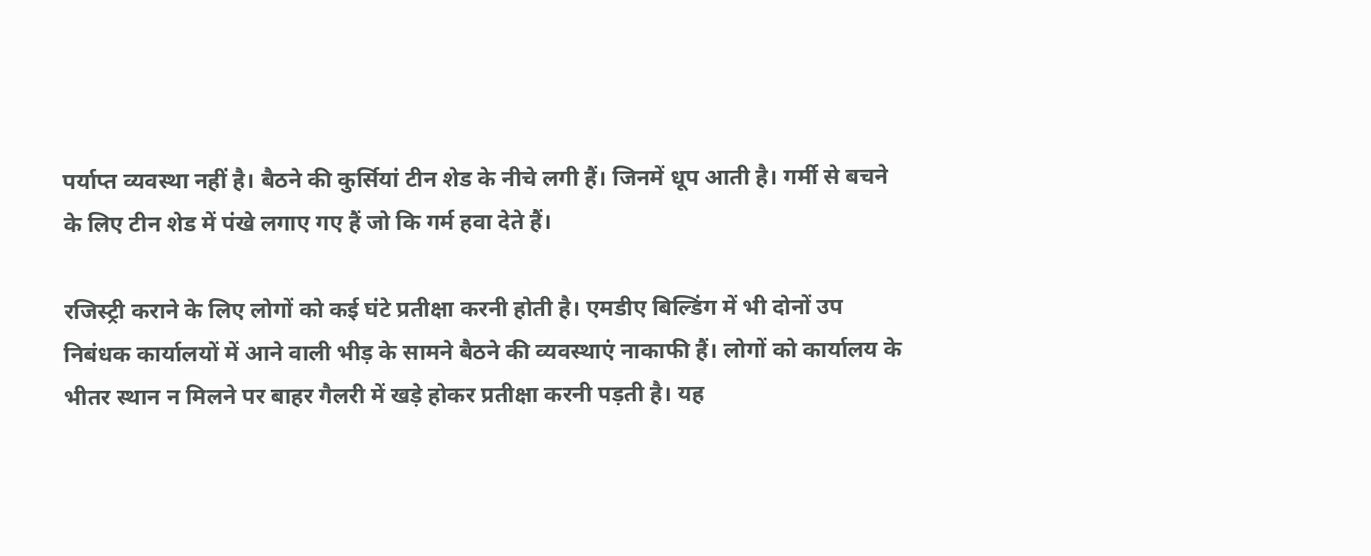पर्याप्त व्यवस्था नहीं है। बैठने की कुर्सियां टीन शेड के नीचे लगी हैं। जिनमें धूप आती है। गर्मी से बचने के लिए टीन शेड में पंखे लगाए गए हैं जो कि गर्म हवा देते हैं।

रजिस्ट्री कराने के लिए लोगों को कई घंटे प्रतीक्षा करनी होती है। एमडीए बिल्डिंग में भी दोनों उप निबंधक कार्यालयों में आने वाली भीड़ के सामने बैठने की व्यवस्थाएं नाकाफी हैं। लोगों को कार्यालय के भीतर स्थान न मिलने पर बाहर गैलरी में खड़े होकर प्रतीक्षा करनी पड़ती है। यह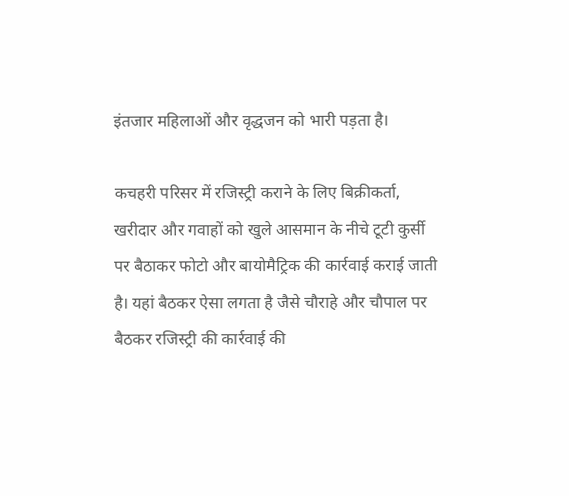इंतजार महिलाओं और वृद्धजन को भारी पड़ता है।

कचहरी परिसर में रजिस्ट्री कराने के लिए बिक्रीकर्ता, खरीदार और गवाहों को खुले आसमान के नीचे टूटी कुर्सी पर बैठाकर फोटो और बायोमैट्रिक की कार्रवाई कराई जाती है। यहां बैठकर ऐसा लगता है जैसे चौराहे और चौपाल पर बैठकर रजिस्ट्री की कार्रवाई की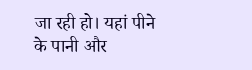जा रही हो। यहां पीने के पानी और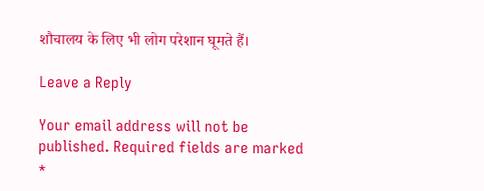शौचालय के लिए भी लोग परेशान घूमते हैं।

Leave a Reply

Your email address will not be published. Required fields are marked *